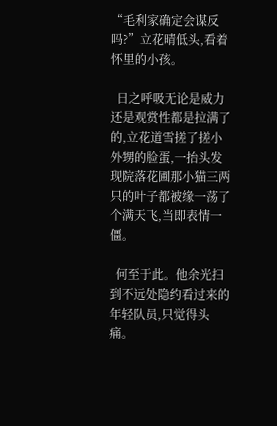“毛利家确定会谋反吗?”立花晴低头,看着怀里的小孩。

  日之呼吸无论是威力还是观赏性都是拉满了的,立花道雪搓了搓小外甥的脸蛋,一抬头发现院落花圃那小猫三两只的叶子都被缘一荡了个满天飞,当即表情一僵。

  何至于此。他余光扫到不远处隐约看过来的年轻队员,只觉得头痛。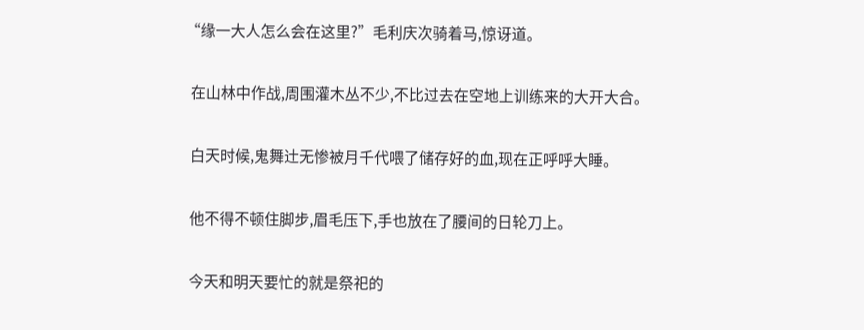“缘一大人怎么会在这里?”毛利庆次骑着马,惊讶道。

  在山林中作战,周围灌木丛不少,不比过去在空地上训练来的大开大合。

  白天时候,鬼舞辻无惨被月千代喂了储存好的血,现在正呼呼大睡。

  他不得不顿住脚步,眉毛压下,手也放在了腰间的日轮刀上。

  今天和明天要忙的就是祭祀的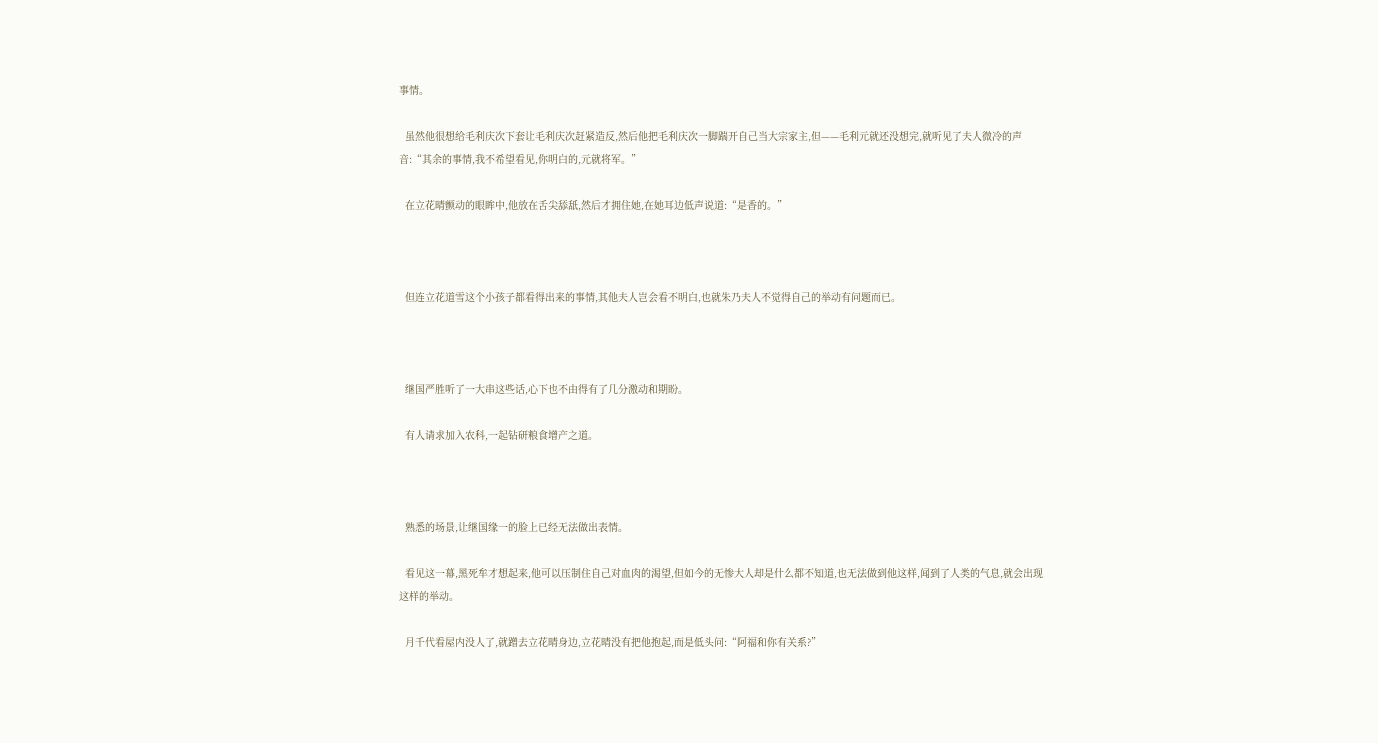事情。

  虽然他很想给毛利庆次下套让毛利庆次赶紧造反,然后他把毛利庆次一脚踹开自己当大宗家主,但——毛利元就还没想完,就听见了夫人微冷的声音:“其余的事情,我不希望看见,你明白的,元就将军。”

  在立花晴颤动的眼眸中,他放在舌尖舔舐,然后才拥住她,在她耳边低声说道:“是香的。”



  但连立花道雪这个小孩子都看得出来的事情,其他夫人岂会看不明白,也就朱乃夫人不觉得自己的举动有问题而已。



  继国严胜听了一大串这些话,心下也不由得有了几分激动和期盼。

  有人请求加入农科,一起钻研粮食增产之道。



  熟悉的场景,让继国缘一的脸上已经无法做出表情。

  看见这一幕,黑死牟才想起来,他可以压制住自己对血肉的渴望,但如今的无惨大人却是什么都不知道,也无法做到他这样,闻到了人类的气息,就会出现这样的举动。

  月千代看屋内没人了,就蹭去立花晴身边,立花晴没有把他抱起,而是低头问:“阿福和你有关系?”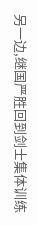另一边,继国严胜回到剑士集体训练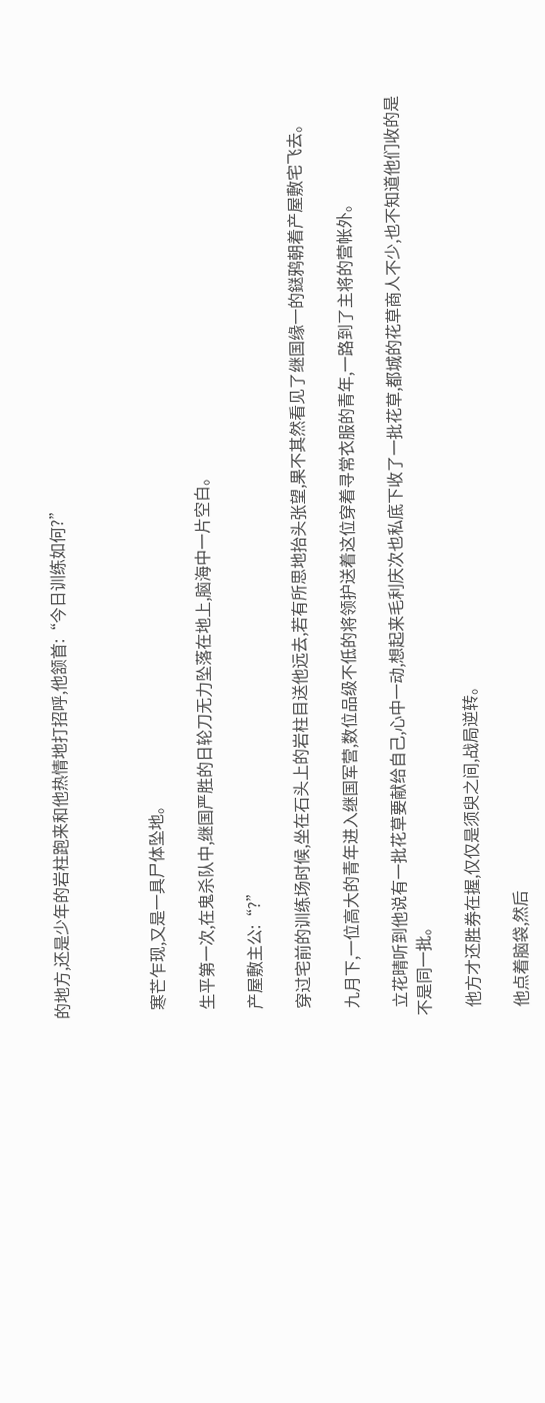的地方,还是少年的岩柱跑来和他热情地打招呼,他颔首:“今日训练如何?”



  寒芒乍现,又是一具尸体坠地。

  生平第一次,在鬼杀队中,继国严胜的日轮刀无力坠落在地上,脑海中一片空白。

  产屋敷主公:“?”

  穿过宅前的训练场时候,坐在石头上的岩柱目送他远去,若有所思地抬头张望,果不其然看见了继国缘一的鎹鸦朝着产屋敷宅飞去。

  九月下,一位高大的青年进入继国军营,数位品级不低的将领护送着这位穿着寻常衣服的青年,一路到了主将的营帐外。

  立花晴听到他说有一批花草要献给自己,心中一动,想起来毛利庆次也私底下收了一批花草,都城的花草商人不少,也不知道他们收的是不是同一批。

  他方才还胜券在握,仅仅是须臾之间,战局逆转。

  他点着脑袋,然后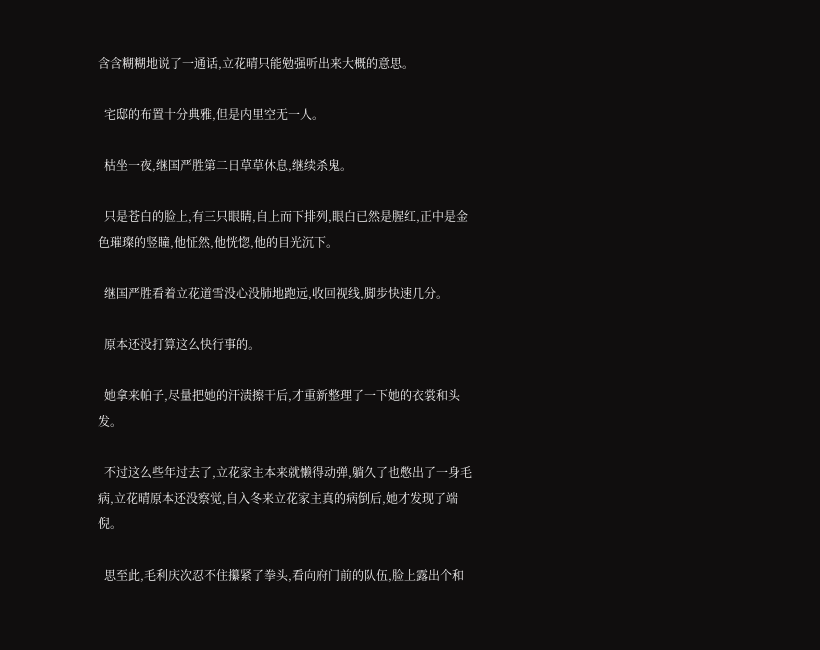含含糊糊地说了一通话,立花晴只能勉强听出来大概的意思。

  宅邸的布置十分典雅,但是内里空无一人。

  枯坐一夜,继国严胜第二日草草休息,继续杀鬼。

  只是苍白的脸上,有三只眼睛,自上而下排列,眼白已然是腥红,正中是金色璀璨的竖瞳,他怔然,他恍惚,他的目光沉下。

  继国严胜看着立花道雪没心没肺地跑远,收回视线,脚步快速几分。

  原本还没打算这么快行事的。

  她拿来帕子,尽量把她的汗渍擦干后,才重新整理了一下她的衣裳和头发。

  不过这么些年过去了,立花家主本来就懒得动弹,躺久了也憋出了一身毛病,立花晴原本还没察觉,自入冬来立花家主真的病倒后,她才发现了端倪。

  思至此,毛利庆次忍不住攥紧了拳头,看向府门前的队伍,脸上露出个和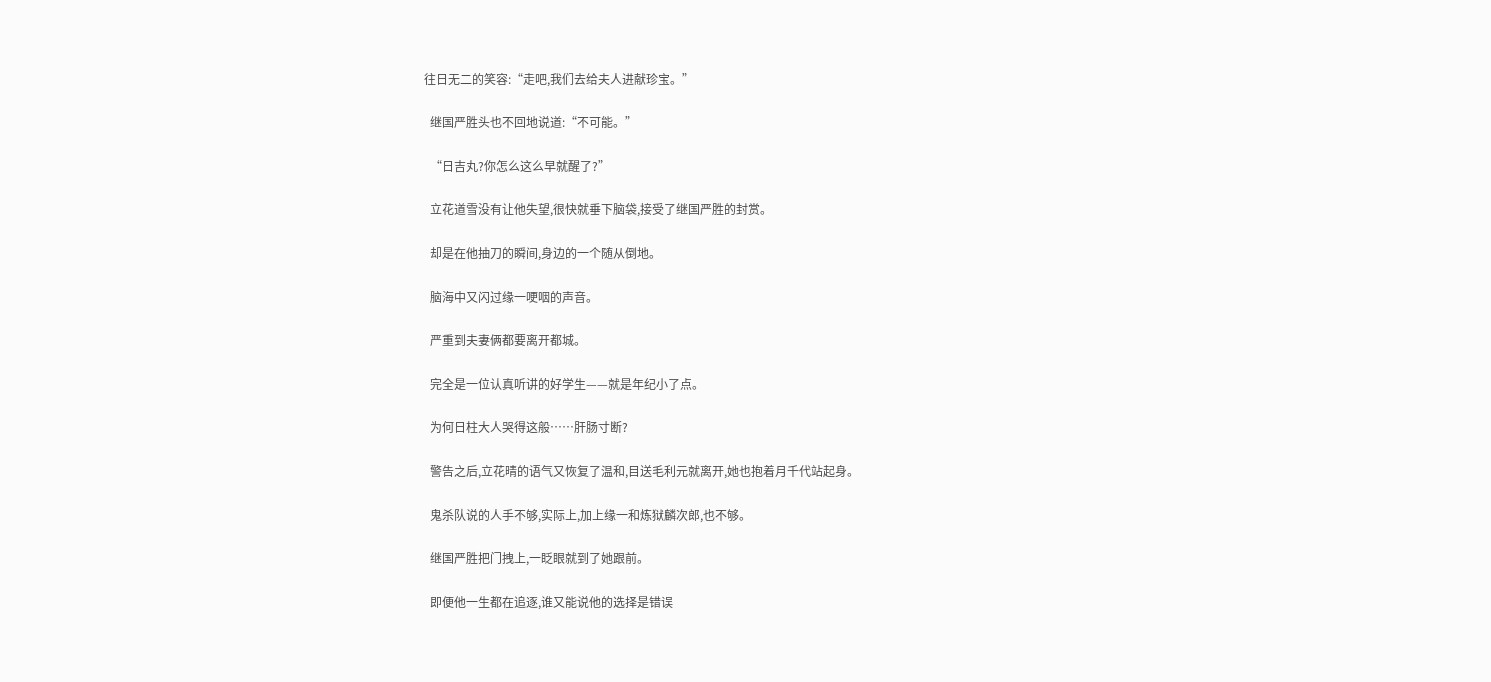往日无二的笑容:“走吧,我们去给夫人进献珍宝。”

  继国严胜头也不回地说道:“不可能。”

  “日吉丸?你怎么这么早就醒了?”

  立花道雪没有让他失望,很快就垂下脑袋,接受了继国严胜的封赏。

  却是在他抽刀的瞬间,身边的一个随从倒地。

  脑海中又闪过缘一哽咽的声音。

  严重到夫妻俩都要离开都城。

  完全是一位认真听讲的好学生——就是年纪小了点。

  为何日柱大人哭得这般……肝肠寸断?

  警告之后,立花晴的语气又恢复了温和,目送毛利元就离开,她也抱着月千代站起身。

  鬼杀队说的人手不够,实际上,加上缘一和炼狱麟次郎,也不够。

  继国严胜把门拽上,一眨眼就到了她跟前。

  即便他一生都在追逐,谁又能说他的选择是错误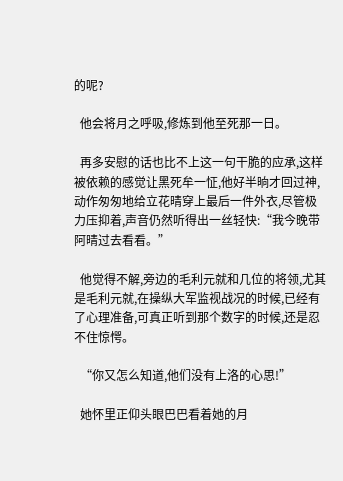的呢?

  他会将月之呼吸,修炼到他至死那一日。

  再多安慰的话也比不上这一句干脆的应承,这样被依赖的感觉让黑死牟一怔,他好半晌才回过神,动作匆匆地给立花晴穿上最后一件外衣,尽管极力压抑着,声音仍然听得出一丝轻快:“我今晚带阿晴过去看看。”

  他觉得不解,旁边的毛利元就和几位的将领,尤其是毛利元就,在操纵大军监视战况的时候,已经有了心理准备,可真正听到那个数字的时候,还是忍不住惊愕。

  “你又怎么知道,他们没有上洛的心思!”

  她怀里正仰头眼巴巴看着她的月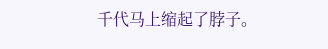千代马上缩起了脖子。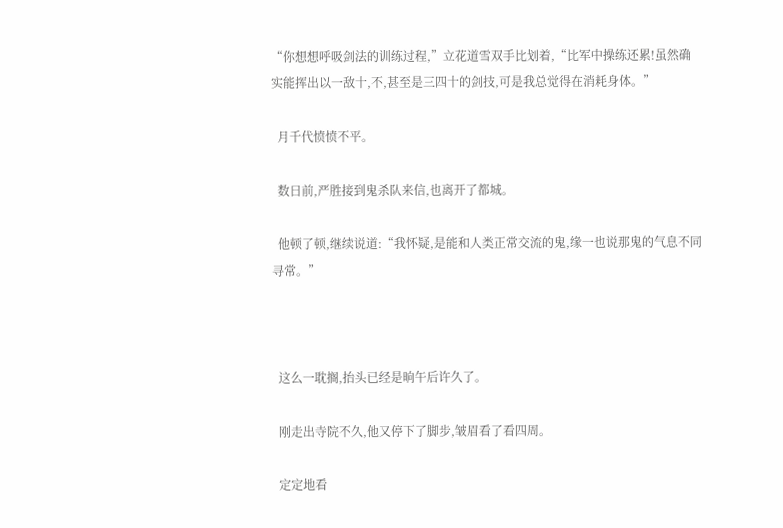“你想想呼吸剑法的训练过程,”立花道雪双手比划着,“比军中操练还累!虽然确实能挥出以一敌十,不,甚至是三四十的剑技,可是我总觉得在消耗身体。”

  月千代愤愤不平。

  数日前,严胜接到鬼杀队来信,也离开了都城。

  他顿了顿,继续说道:“我怀疑,是能和人类正常交流的鬼,缘一也说那鬼的气息不同寻常。”



  这么一耽搁,抬头已经是晌午后许久了。

  刚走出寺院不久,他又停下了脚步,皱眉看了看四周。

  定定地看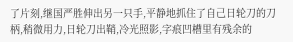了片刻,继国严胜伸出另一只手,平静地抓住了自己日轮刀的刀柄,稍微用力,日轮刀出鞘,冷光照影,字痕凹槽里有残余的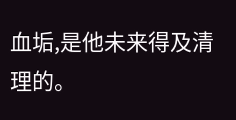血垢,是他未来得及清理的。